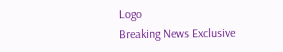Logo
Breaking News Exclusive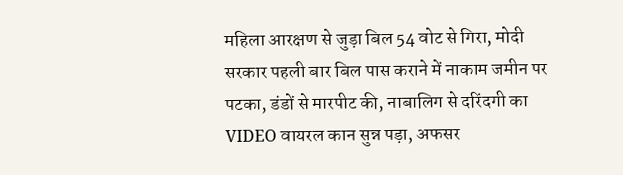महिला आरक्षण से जुड़ा बिल 54 वोट से गिरा, मोदी सरकार पहली बार बिल पास कराने में नाकाम जमीन पर पटका, डंडों से मारपीट की, नाबालिग से दरिंदगी का VIDEO वायरल कान सुन्न पड़ा, अफसर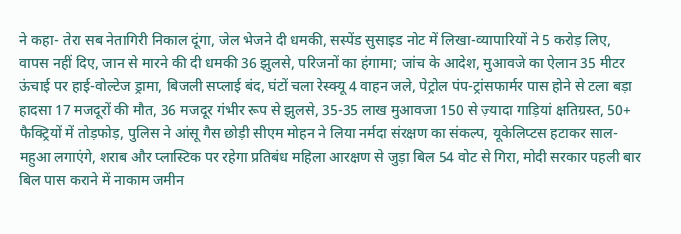ने कहा- तेरा सब नेतागिरी निकाल दूंगा, जेल भेजने दी धमकी, सस्पेंड सुसाइड नोट में लिखा-व्यापारियों ने 5 करोड़ लिए, वापस नहीं दिए, जान से मारने की दी धमकी 36 झुलसे, परिजनों का हंगामा; जांच के आदेश, मुआवजे का ऐलान 35 मीटर ऊंचाई पर हाई-वोल्टेज ड्रामा, बिजली सप्लाई बंद, घंटों चला रेस्क्यू 4 वाहन जले, पेट्रोल पंप-ट्रांसफार्मर पास होने से टला बड़ा हादसा 17 मजदूरों की मौत, 36 मजदूर गंभीर रूप से झुलसे, 35-35 लाख मुआवजा 150 से ज़्यादा गाड़ियां क्षतिग्रस्त, 50+ फैक्ट्रियों में तोड़फोड़, पुलिस ने आंसू गैस छोड़ी सीएम मोहन ने लिया नर्मदा संरक्षण का संकल्प, यूकेलिप्टस हटाकर साल-महुआ लगाएंगे, शराब और प्लास्टिक पर रहेगा प्रतिबंध महिला आरक्षण से जुड़ा बिल 54 वोट से गिरा, मोदी सरकार पहली बार बिल पास कराने में नाकाम जमीन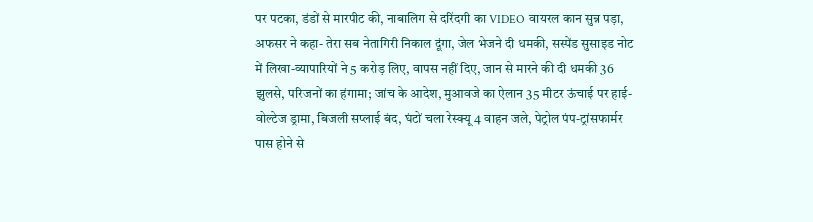पर पटका, डंडों से मारपीट की, नाबालिग से दरिंदगी का VIDEO वायरल कान सुन्न पड़ा, अफसर ने कहा- तेरा सब नेतागिरी निकाल दूंगा, जेल भेजने दी धमकी, सस्पेंड सुसाइड नोट में लिखा-व्यापारियों ने 5 करोड़ लिए, वापस नहीं दिए, जान से मारने की दी धमकी 36 झुलसे, परिजनों का हंगामा; जांच के आदेश, मुआवजे का ऐलान 35 मीटर ऊंचाई पर हाई-वोल्टेज ड्रामा, बिजली सप्लाई बंद, घंटों चला रेस्क्यू 4 वाहन जले, पेट्रोल पंप-ट्रांसफार्मर पास होने से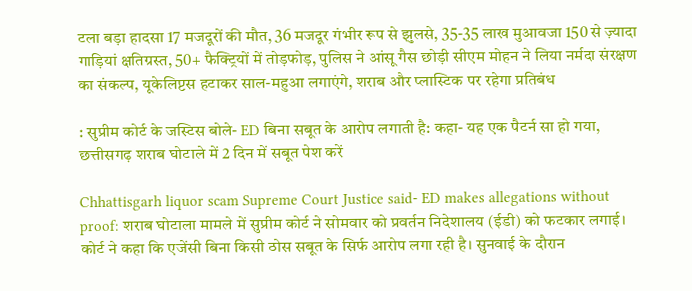टला बड़ा हादसा 17 मजदूरों की मौत, 36 मजदूर गंभीर रूप से झुलसे, 35-35 लाख मुआवजा 150 से ज़्यादा गाड़ियां क्षतिग्रस्त, 50+ फैक्ट्रियों में तोड़फोड़, पुलिस ने आंसू गैस छोड़ी सीएम मोहन ने लिया नर्मदा संरक्षण का संकल्प, यूकेलिप्टस हटाकर साल-महुआ लगाएंगे, शराब और प्लास्टिक पर रहेगा प्रतिबंध

: सुप्रीम कोर्ट के जस्टिस बोले- ED बिना सबूत के आरोप लगाती है: कहा- यह एक पैटर्न सा हो गया, छत्तीसगढ़ शराब घोटाले में 2 दिन में सबूत पेश करें

Chhattisgarh liquor scam Supreme Court Justice said- ED makes allegations without proof: शराब घोटाला मामले में सुप्रीम कोर्ट ने सोमवार को प्रवर्तन निदेशालय (ईडी) को फटकार लगाई। कोर्ट ने कहा कि एजेंसी बिना किसी ठोस सबूत के सिर्फ आरोप लगा रही है। सुनवाई के दौरान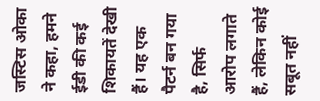जस्टिस ओका ने कहा, हमने ईडी की कई शिकायतें देखी हैं। यह एक पैटर्न बन गया है, सिर्फ आरोप लगाते हैं, लेकिन कोई सबूत नहीं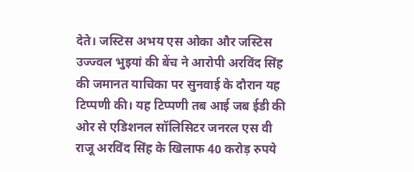देते। जस्टिस अभय एस ओका और जस्टिस उज्ज्वल भुइयां की बेंच ने आरोपी अरविंद सिंह की जमानत याचिका पर सुनवाई के दौरान यह टिप्पणी की। यह टिप्पणी तब आई जब ईडी की ओर से एडिशनल सॉलिसिटर जनरल एस वी राजू अरविंद सिंह के खिलाफ 40 करोड़ रुपये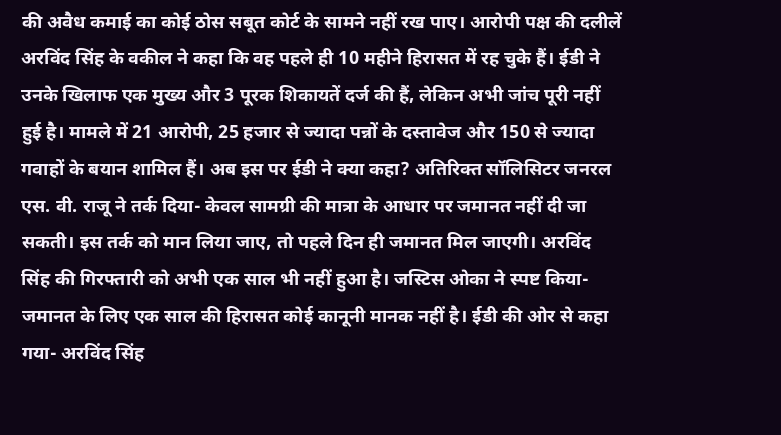की अवैध कमाई का कोई ठोस सबूत कोर्ट के सामने नहीं रख पाए। आरोपी पक्ष की दलीलें अरविंद सिंह के वकील ने कहा कि वह पहले ही 10 महीने हिरासत में रह चुके हैं। ईडी ने उनके खिलाफ एक मुख्य और 3 पूरक शिकायतें दर्ज की हैं, लेकिन अभी जांच पूरी नहीं हुई है। मामले में 21 आरोपी, 25 हजार से ज्यादा पन्नों के दस्तावेज और 150 से ज्यादा गवाहों के बयान शामिल हैं। अब इस पर ईडी ने क्या कहा? अतिरिक्त सॉलिसिटर जनरल एस. वी. राजू ने तर्क दिया- केवल सामग्री की मात्रा के आधार पर जमानत नहीं दी जा सकती। इस तर्क को मान लिया जाए, तो पहले दिन ही जमानत मिल जाएगी। अरविंद सिंह की गिरफ्तारी को अभी एक साल भी नहीं हुआ है। जस्टिस ओका ने स्पष्ट किया- जमानत के लिए एक साल की हिरासत कोई कानूनी मानक नहीं है। ईडी की ओर से कहा गया- अरविंद सिंह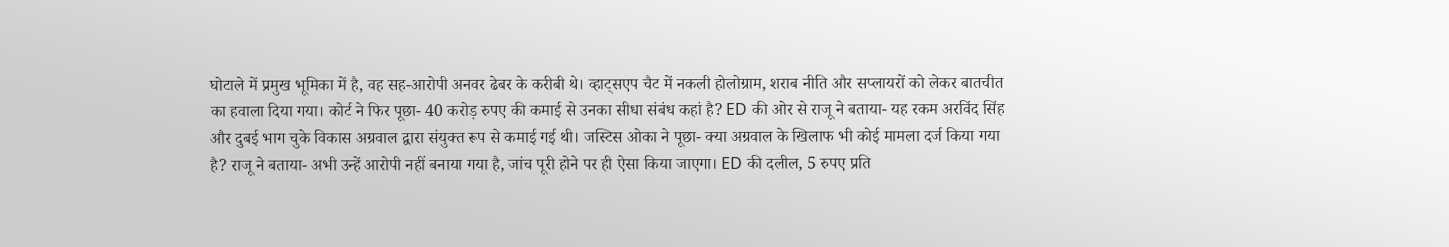घोटाले में प्रमुख भूमिका में है, वह सह-आरोपी अनवर ढेबर के करीबी थे। व्हाट्सएप चैट में नकली होलोग्राम, शराब नीति और सप्लायरों को लेकर बातचीत का हवाला दिया गया। कोर्ट ने फिर पूछा- 40 करोड़ रुपए की कमाई से उनका सीधा संबंध कहां है? ED की ओर से राजू ने बताया- यह रकम अरविंद सिंह और दुबई भाग चुके विकास अग्रवाल द्वारा संयुक्त रूप से कमाई गई थी। जस्टिस ओका ने पूछा- क्या अग्रवाल के खिलाफ भी कोई मामला दर्ज किया गया है? राजू ने बताया- अभी उन्हें आरोपी नहीं बनाया गया है, जांच पूरी होने पर ही ऐसा किया जाएगा। ED की दलील, 5 रुपए प्रति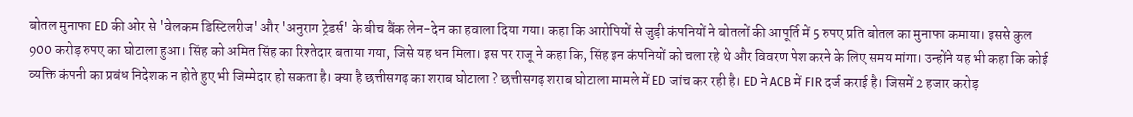बोतल मुनाफा ED की ओर से 'वेलकम डिस्टिलरीज' और 'अनुराग ट्रेडर्स' के बीच बैंक लेन-देन का हवाला दिया गया। कहा कि आरोपियों से जुड़ी कंपनियों ने बोतलों की आपूर्ति में 5 रुपए प्रति बोतल का मुनाफा कमाया। इससे कुल 900 करोड़ रुपए का घोटाला हुआ। सिंह को अमित सिंह का रिश्तेदार बताया गया, जिसे यह धन मिला। इस पर राजू ने कहा कि, सिंह इन कंपनियों को चला रहे थे और विवरण पेश करने के लिए समय मांगा। उन्होंने यह भी कहा कि कोई व्यक्ति कंपनी का प्रबंध निदेशक न होते हुए भी जिम्मेदार हो सकता है। क्या है छत्तीसगढ़ का शराब घोटाला ? छत्तीसगढ़ शराब घोटाला मामले में ED जांच कर रही है। ED ने ACB में FIR दर्ज कराई है। जिसमें 2 हजार करोड़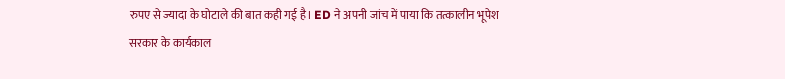रुपए से ज्यादा के घोटाले की बात कही गई है। ED ने अपनी जांच में पाया कि तत्कालीन भूपेश सरकार के कार्यकाल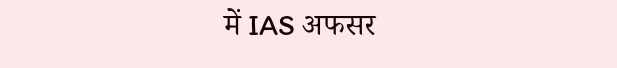में IAS अफसर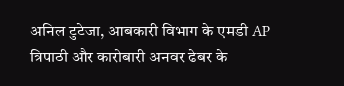अनिल टुटेजा, आबकारी विभाग के एमडी AP त्रिपाठी और कारोबारी अनवर ढेबर के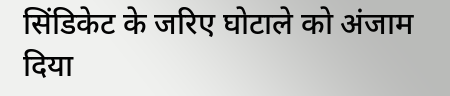सिंडिकेट के जरिए घोटाले को अंजाम दिया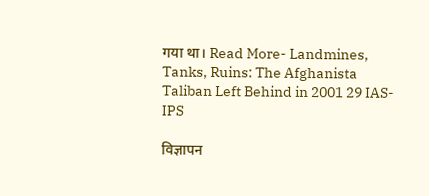गया था। Read More- Landmines, Tanks, Ruins: The Afghanista Taliban Left Behind in 2001 29 IAS-IPS

विज्ञापन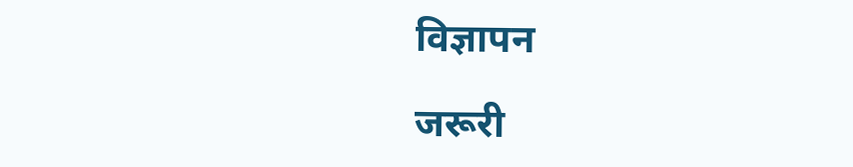विज्ञापन

जरूरी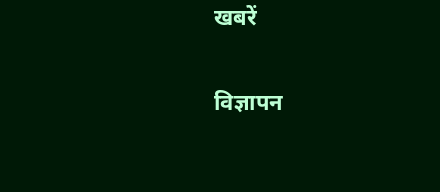खबरें

विज्ञापन